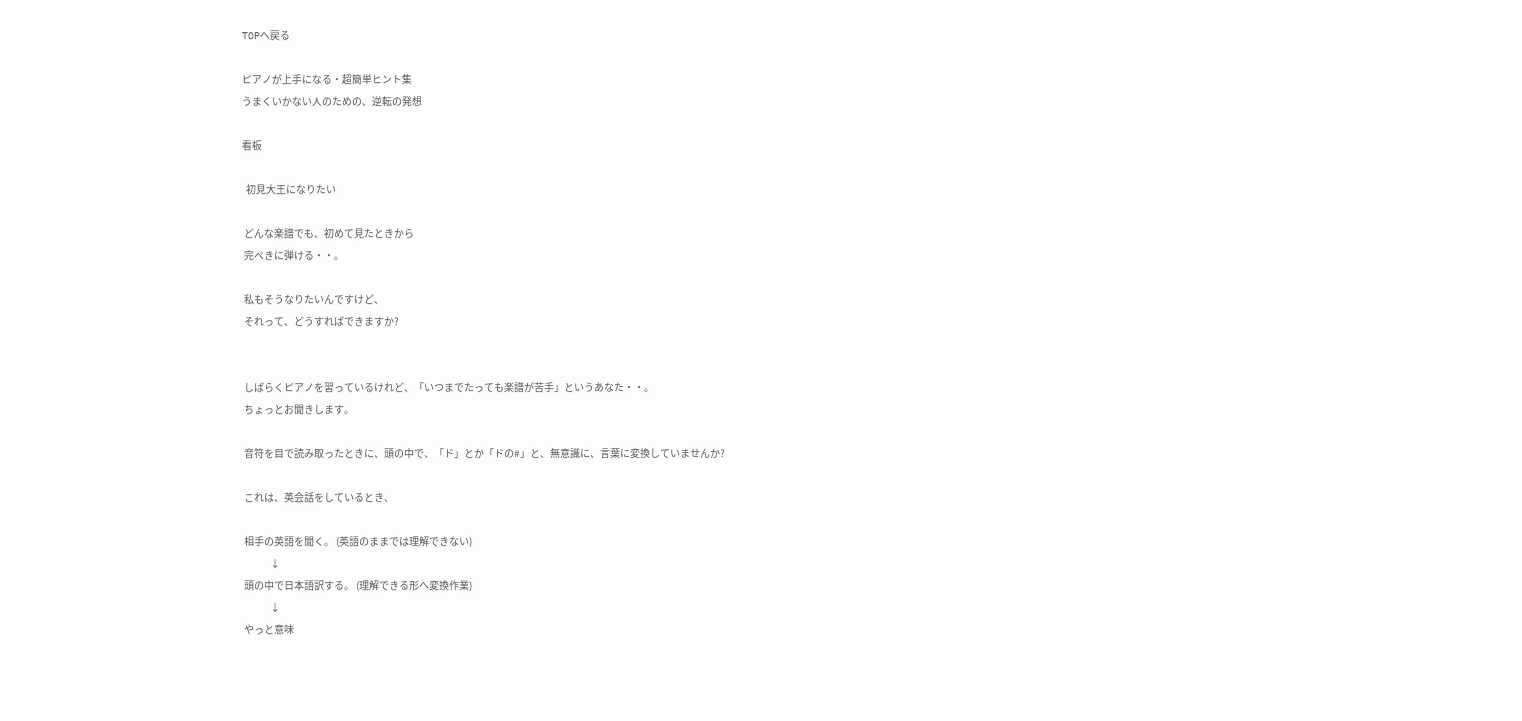TOPへ戻る

ピアノが上手になる・超簡単ヒント集
うまくいかない人のための、逆転の発想

看板

  初見大王になりたい

 どんな楽譜でも、初めて見たときから
 完ぺきに弾ける・・。

 私もそうなりたいんですけど、
 それって、どうすればできますか?


 しばらくピアノを習っているけれど、「いつまでたっても楽譜が苦手」というあなた・・。
 ちょっとお聞きします。

 音符を目で読み取ったときに、頭の中で、「ド」とか「ドの#」と、無意識に、言葉に変換していませんか?

 これは、英会話をしているとき、

 相手の英語を聞く。 (英語のままでは理解できない)
              ↓
 頭の中で日本語訳する。 (理解できる形へ変換作業)
              ↓
 やっと意味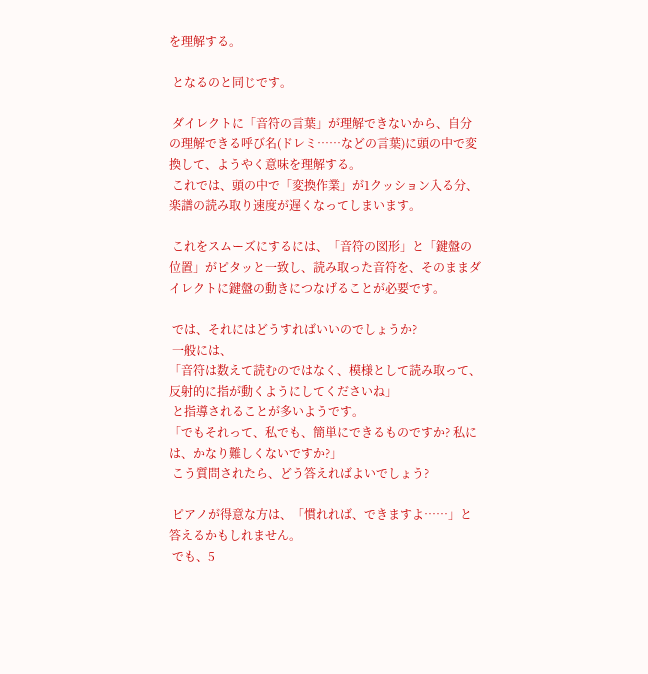を理解する。

 となるのと同じです。

 ダイレクトに「音符の言葉」が理解できないから、自分の理解できる呼び名(ドレミ……などの言葉)に頭の中で変換して、ようやく意味を理解する。
 これでは、頭の中で「変換作業」が1クッション入る分、楽譜の読み取り速度が遅くなってしまいます。

 これをスムーズにするには、「音符の図形」と「鍵盤の位置」がピタッと一致し、読み取った音符を、そのままダイレクトに鍵盤の動きにつなげることが必要です。

 では、それにはどうすればいいのでしょうか?
 一般には、
「音符は数えて読むのではなく、模様として読み取って、反射的に指が動くようにしてくださいね」
 と指導されることが多いようです。
「でもそれって、私でも、簡単にできるものですか? 私には、かなり難しくないですか?」
 こう質問されたら、どう答えればよいでしょう?

 ピアノが得意な方は、「慣れれば、できますよ……」と答えるかもしれません。
 でも、5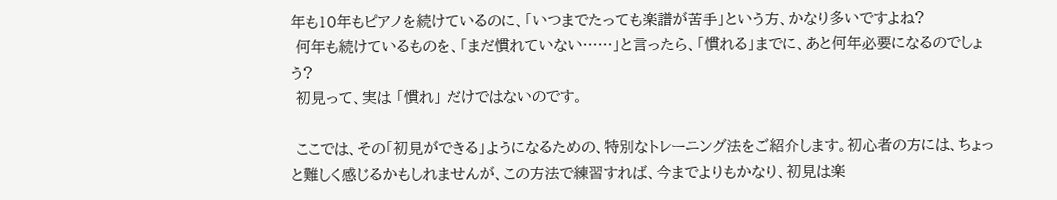年も10年もピアノを続けているのに、「いつまでたっても楽譜が苦手」という方、かなり多いですよね?
 何年も続けているものを、「まだ慣れていない……」と言ったら、「慣れる」までに、あと何年必要になるのでしょう?
 初見って、実は 「慣れ」 だけではないのです。

 ここでは、その「初見ができる」ようになるための、特別なトレーニング法をご紹介します。初心者の方には、ちょっと難しく感じるかもしれませんが、この方法で練習すれば、今までよりもかなり、初見は楽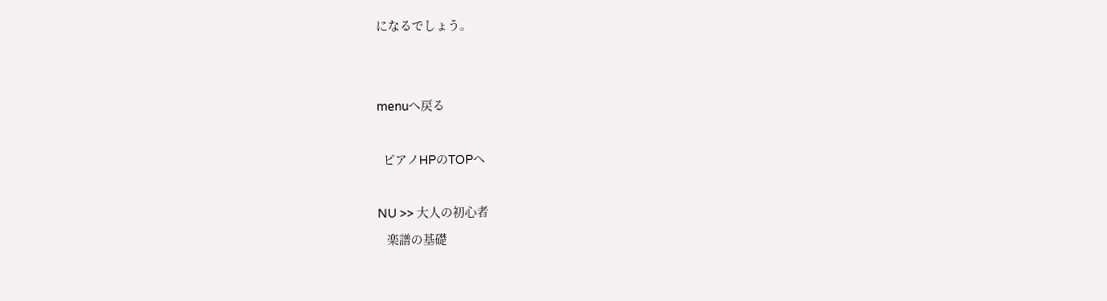になるでしょう。


menuへ戻る

  ピアノHPのTOPへ

NU >> 大人の初心者
   楽譜の基礎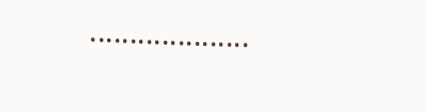‥‥‥‥‥‥‥‥‥‥